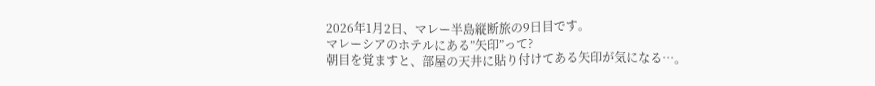2026年1月2日、マレー半島縦断旅の9日目です。
マレーシアのホテルにある”矢印”って?
朝目を覚ますと、部屋の天井に貼り付けてある矢印が気になる…。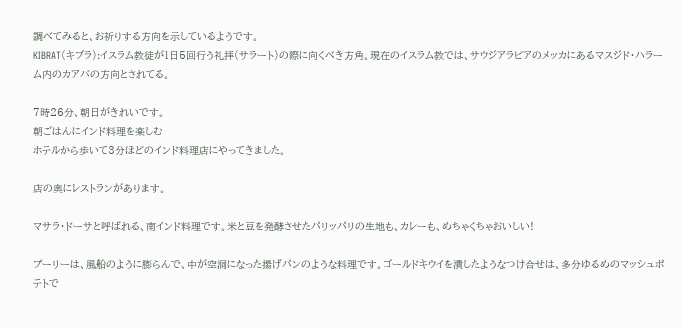調べてみると、お祈りする方向を示しているようです。
KIBRAT(キブラ):イスラム教徒が1日5回行う礼拝(サラート)の際に向くべき方角。現在のイスラム教では、サウジアラビアのメッカにあるマスジド・ハラーム内のカアバの方向とされてる。

7時26分、朝日がきれいです。
朝ごはんにインド料理を楽しむ
ホテルから歩いて3分ほどのインド料理店にやってきました。

店の奥にレストランがあります。

マサラ・ドーサと呼ばれる、南インド料理です。米と豆を発酵させたパリッパリの生地も、カレーも、めちゃくちゃおいしい!

プーリーは、風船のように膨らんで、中が空洞になった揚げパンのような料理です。ゴールドキウイを潰したようなつけ合せは、多分ゆるめのマッシュポテトで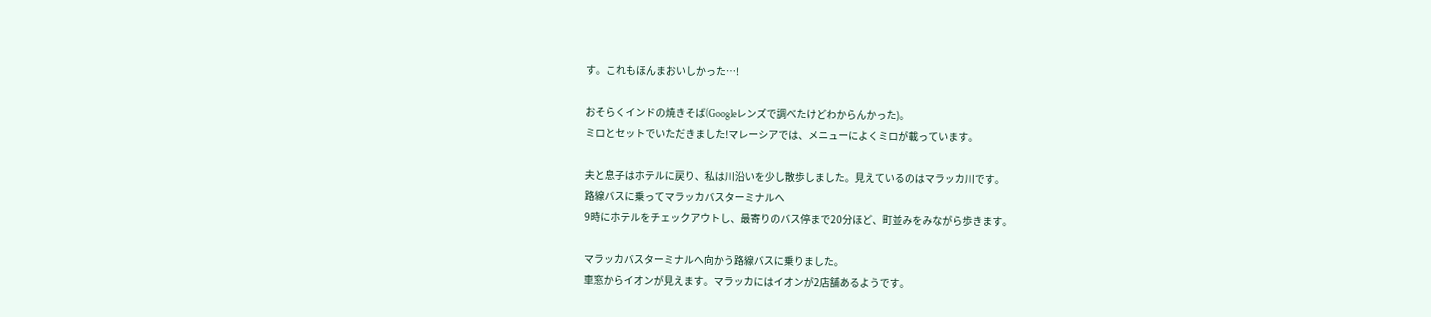す。これもほんまおいしかった…!

おそらくインドの焼きそば(Googleレンズで調べたけどわからんかった)。
ミロとセットでいただきました!マレーシアでは、メニューによくミロが載っています。

夫と息子はホテルに戻り、私は川沿いを少し散歩しました。見えているのはマラッカ川です。
路線バスに乗ってマラッカバスターミナルへ
9時にホテルをチェックアウトし、最寄りのバス停まで20分ほど、町並みをみながら歩きます。

マラッカバスターミナルへ向かう路線バスに乗りました。
車窓からイオンが見えます。マラッカにはイオンが2店舗あるようです。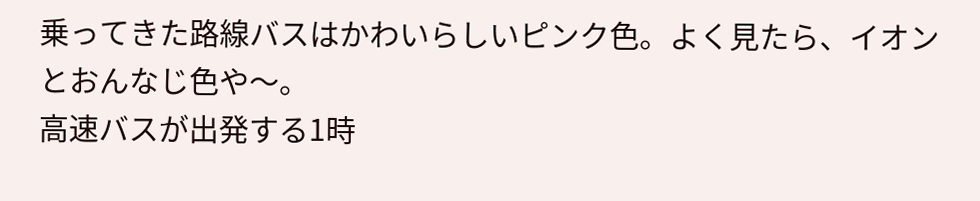乗ってきた路線バスはかわいらしいピンク色。よく見たら、イオンとおんなじ色や〜。
高速バスが出発する1時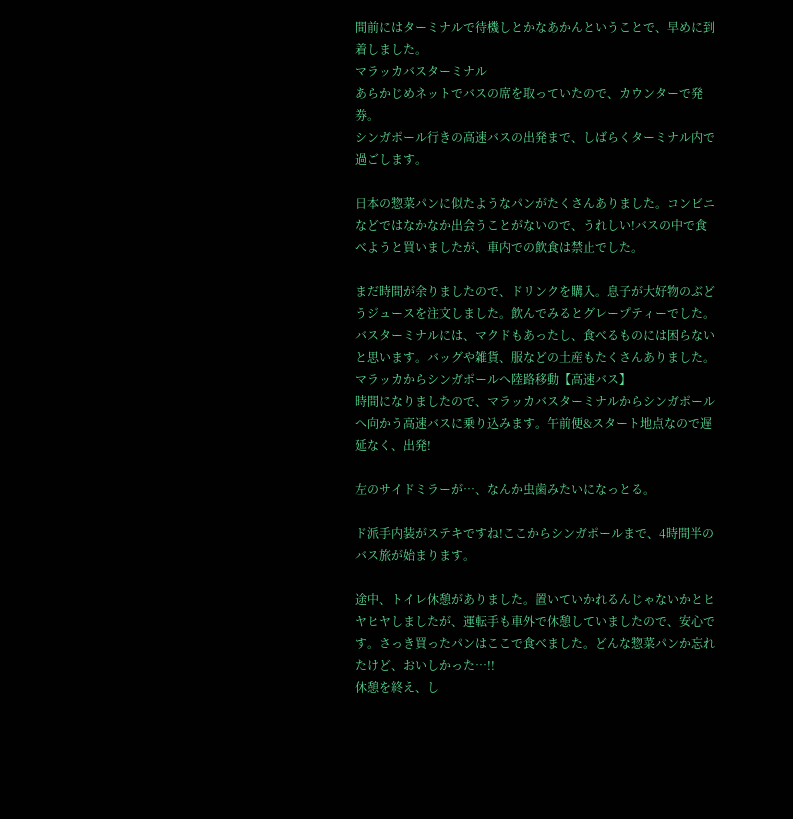間前にはターミナルで待機しとかなあかんということで、早めに到着しました。
マラッカバスターミナル
あらかじめネットでバスの席を取っていたので、カウンターで発券。
シンガポール行きの高速バスの出発まで、しばらくターミナル内で過ごします。

日本の惣菜パンに似たようなパンがたくさんありました。コンビニなどではなかなか出会うことがないので、うれしい!バスの中で食べようと買いましたが、車内での飲食は禁止でした。

まだ時間が余りましたので、ドリンクを購入。息子が大好物のぶどうジュースを注文しました。飲んでみるとグレープティーでした。
バスターミナルには、マクドもあったし、食べるものには困らないと思います。バッグや雑貨、服などの土産もたくさんありました。
マラッカからシンガポールへ陸路移動【高速バス】
時間になりましたので、マラッカバスターミナルからシンガポールへ向かう高速バスに乗り込みます。午前便&スタート地点なので遅延なく、出発!

左のサイドミラーが…、なんか虫歯みたいになっとる。

ド派手内装がステキですね!ここからシンガポールまで、4時間半のバス旅が始まります。

途中、トイレ休憩がありました。置いていかれるんじゃないかとヒヤヒヤしましたが、運転手も車外で休憩していましたので、安心です。さっき買ったパンはここで食べました。どんな惣菜パンか忘れたけど、おいしかった…!!
休憩を終え、し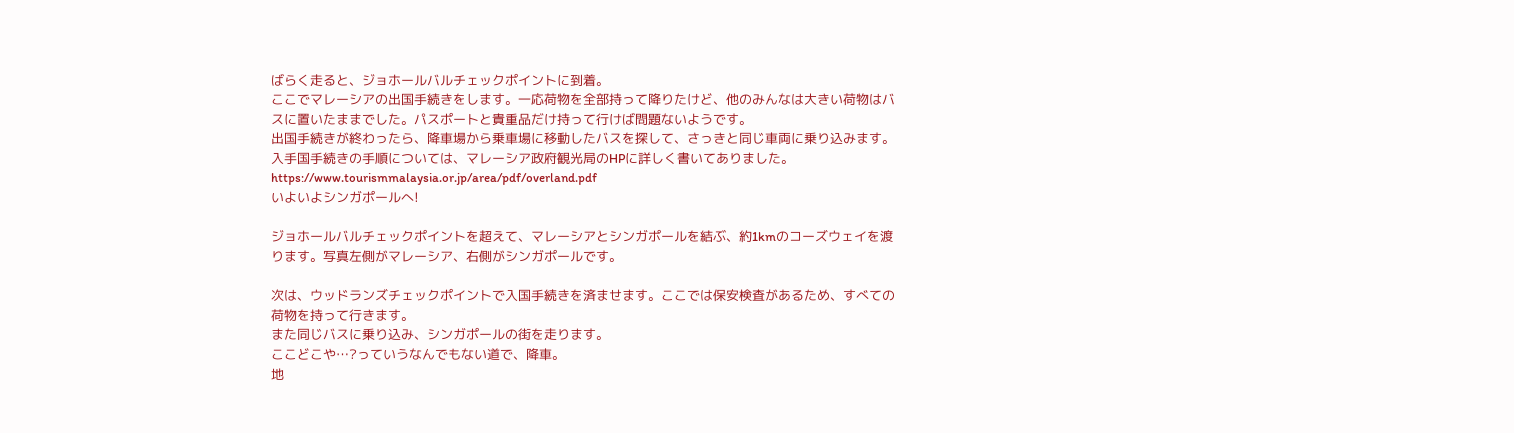ばらく走ると、ジョホールバルチェックポイントに到着。
ここでマレーシアの出国手続きをします。一応荷物を全部持って降りたけど、他のみんなは大きい荷物はバスに置いたままでした。パスポートと貴重品だけ持って行けば問題ないようです。
出国手続きが終わったら、降車場から乗車場に移動したバスを探して、さっきと同じ車両に乗り込みます。
入手国手続きの手順については、マレーシア政府観光局のHPに詳しく書いてありました。
https://www.tourismmalaysia.or.jp/area/pdf/overland.pdf
いよいよシンガポールへ!

ジョホールバルチェックポイントを超えて、マレーシアとシンガポールを結ぶ、約1kmのコーズウェイを渡ります。写真左側がマレーシア、右側がシンガポールです。

次は、ウッドランズチェックポイントで入国手続きを済ませます。ここでは保安検査があるため、すべての荷物を持って行きます。
また同じバスに乗り込み、シンガポールの街を走ります。
ここどこや…?っていうなんでもない道で、降車。
地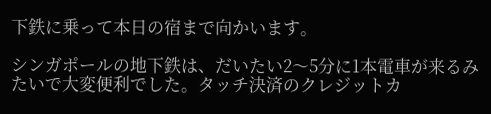下鉄に乗って本日の宿まで向かいます。

シンガポールの地下鉄は、だいたい2〜5分に1本電車が来るみたいで大変便利でした。タッチ決済のクレジットカ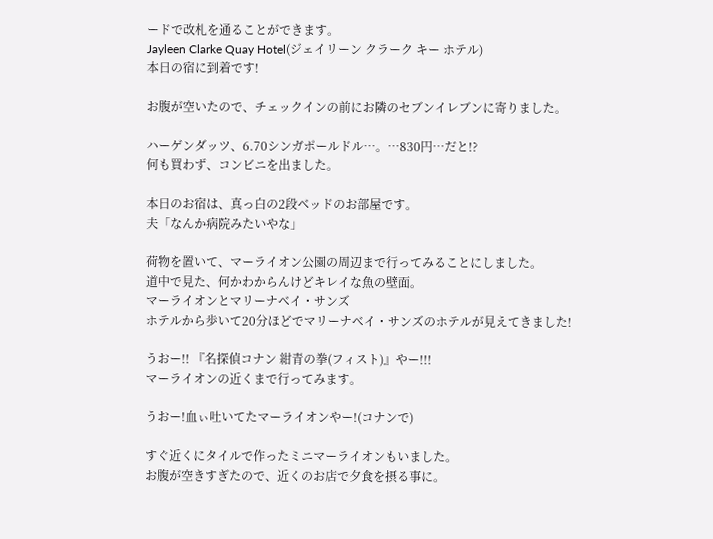ードで改札を通ることができます。
Jayleen Clarke Quay Hotel(ジェイリーン クラーク キー ホテル)
本日の宿に到着です!

お腹が空いたので、チェックインの前にお隣のセブンイレブンに寄りました。

ハーゲンダッツ、6.70シンガポールドル…。…830円…だと!?
何も買わず、コンビニを出ました。

本日のお宿は、真っ白の2段ベッドのお部屋です。
夫「なんか病院みたいやな」

荷物を置いて、マーライオン公園の周辺まで行ってみることにしました。
道中で見た、何かわからんけどキレイな魚の壁面。
マーライオンとマリーナベイ・サンズ
ホテルから歩いて20分ほどでマリーナベイ・サンズのホテルが見えてきました!

うおー!! 『名探偵コナン 紺青の拳(フィスト)』やー!!!
マーライオンの近くまで行ってみます。

うおー!血ぃ吐いてたマーライオンやー!(コナンで)

すぐ近くにタイルで作ったミニマーライオンもいました。
お腹が空きすぎたので、近くのお店で夕食を摂る事に。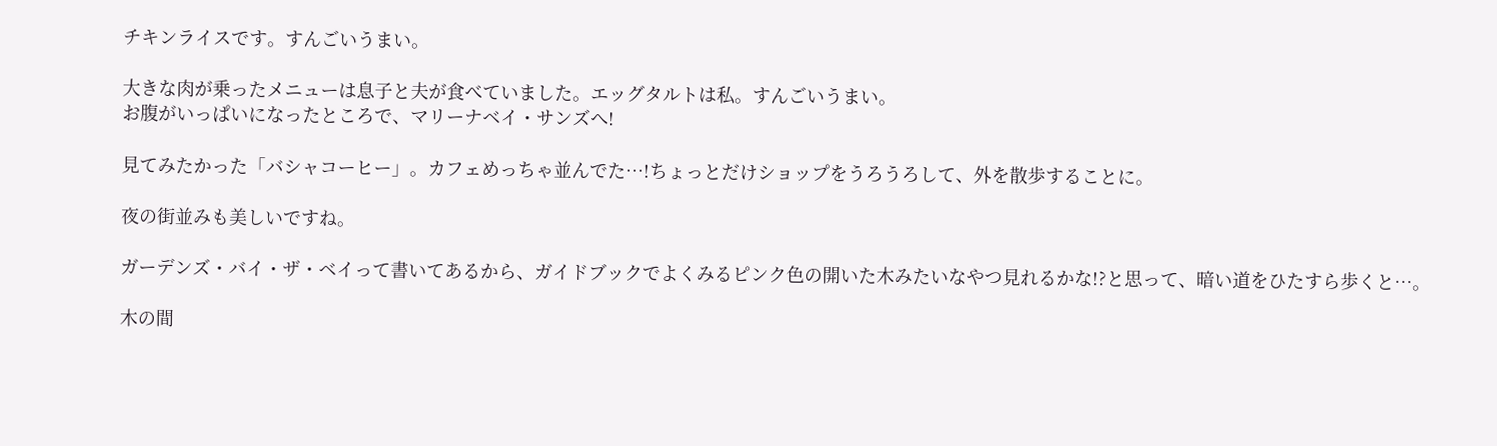チキンライスです。すんごいうまい。

大きな肉が乗ったメニューは息子と夫が食べていました。エッグタルトは私。すんごいうまい。
お腹がいっぱいになったところで、マリーナベイ・サンズへ!

見てみたかった「バシャコーヒー」。カフェめっちゃ並んでた…!ちょっとだけショップをうろうろして、外を散歩することに。

夜の街並みも美しいですね。

ガーデンズ・バイ・ザ・ベイって書いてあるから、ガイドブックでよくみるピンク色の開いた木みたいなやつ見れるかな!?と思って、暗い道をひたすら歩くと…。

木の間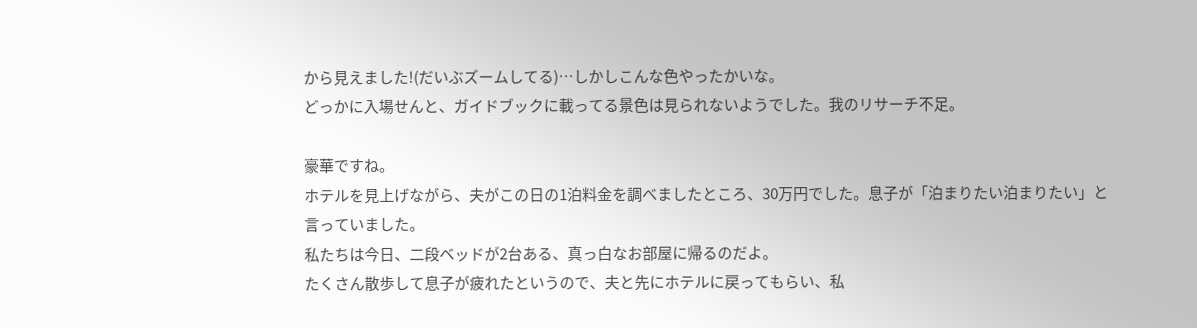から見えました!(だいぶズームしてる)…しかしこんな色やったかいな。
どっかに入場せんと、ガイドブックに載ってる景色は見られないようでした。我のリサーチ不足。

豪華ですね。
ホテルを見上げながら、夫がこの日の1泊料金を調べましたところ、30万円でした。息子が「泊まりたい泊まりたい」と言っていました。
私たちは今日、二段ベッドが2台ある、真っ白なお部屋に帰るのだよ。
たくさん散歩して息子が疲れたというので、夫と先にホテルに戻ってもらい、私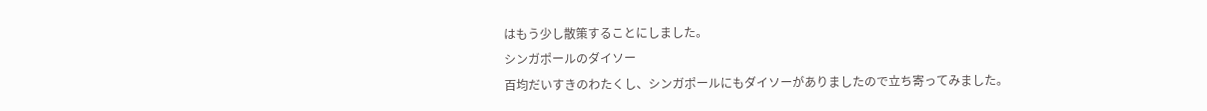はもう少し散策することにしました。
シンガポールのダイソー
百均だいすきのわたくし、シンガポールにもダイソーがありましたので立ち寄ってみました。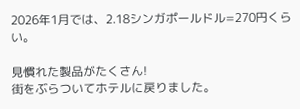2026年1月では、2.18シンガポールドル=270円くらい。

見慣れた製品がたくさん!
街をぶらついてホテルに戻りました。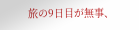旅の9日目が無事、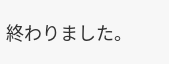終わりました。